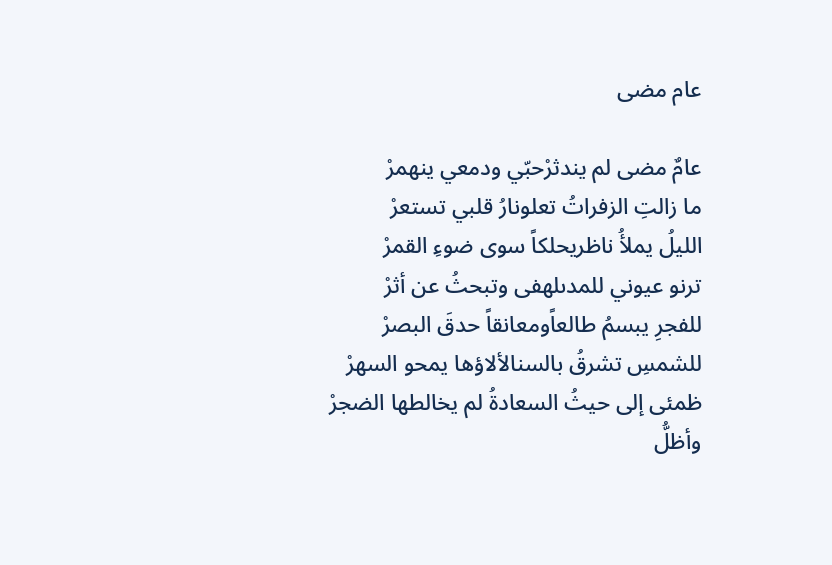عام مضى

عامٌ مضى لم يندثرْحبّي ودمعي ينهمرْ
ما زالتِ الزفراتُ تعلونارُ قلبي تستعرْ
الليلُ يملأُ ناظريحلكاً سوى ضوءِ القمرْ
ترنو عيوني للمدىلهفى وتبحثُ عن أثرْ
للفجرِ يبسمُ طالعاًومعانقاً حدقَ البصرْ
للشمسِ تشرقُ بالسنالألاؤها يمحو السهرْ
ظمئى إلى حيثُ السعادةُ لم يخالطها الضجرْ
وأظلُّ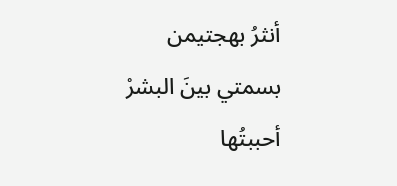أنثرُ بهجتيمن بسمتي بينَ البشرْ
أحببتُها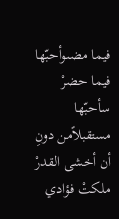فيما مضىوأحبّها فيما حضرْ
سأحبّها مستقبلاًمن دونِ أن أخشى القدرْ
ملكتْ فؤادي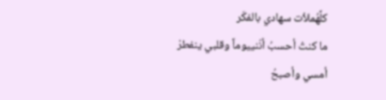كلَّهُملأت سهادي بالفكَر
ما كنتُ أحسبُ أنّنييوماً وقلبي ينفطرْ
أمسي وأصبحُ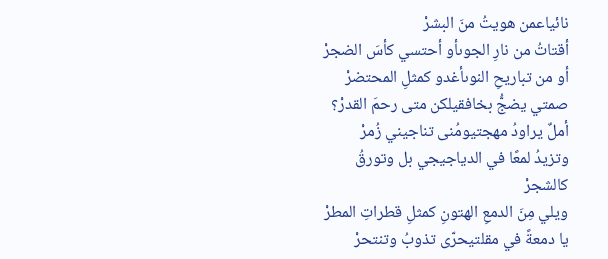نائياعمن هويتُ منَ البشرْ
أقتاتُ من نارِ الجوىأو أحتسي كأسَ الضجرْ
أو من تباريحِ النوىأغدو كمثلِ المحتضرْ
صمتي يضجُّ بخافقيلكن متى رحمَ القدرْ؟
أملٌ يراودُ مهجتيومُنى تناجيني زُمرْ
وتزيدُ لمعًا في الدياجيجي بل وتورقُ كالشجرْ
ويلي مِنَ الدمعِ الهتونِ كمثلِ قطراتِ المطرْ
يا دمعةً في مقلتيحرّى تذوبُ وتنتحرْ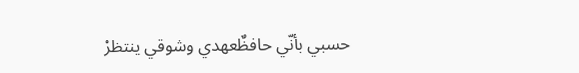حسبي بأنّي حافظٌعهدي وشوقي ينتظرْ